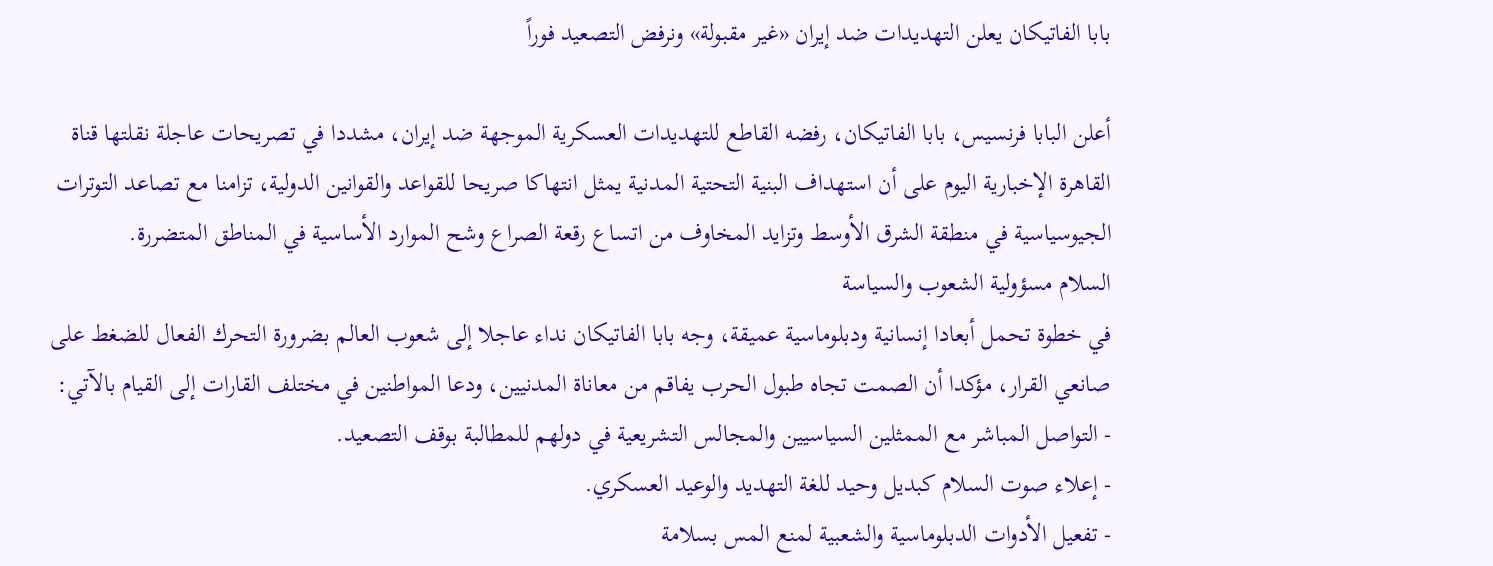بابا الفاتيكان يعلن التهديدات ضد إيران «غير مقبولة» ونرفض التصعيد فوراً

أعلن البابا فرنسيس، بابا الفاتيكان، رفضه القاطع للتهديدات العسكرية الموجهة ضد إيران، مشددا في تصريحات عاجلة نقلتها قناة القاهرة الإخبارية اليوم على أن استهداف البنية التحتية المدنية يمثل انتهاكا صريحا للقواعد والقوانين الدولية، تزامنا مع تصاعد التوترات الجيوسياسية في منطقة الشرق الأوسط وتزايد المخاوف من اتساع رقعة الصراع وشح الموارد الأساسية في المناطق المتضررة.
السلام مسؤولية الشعوب والسياسة
في خطوة تحمل أبعادا إنسانية ودبلوماسية عميقة، وجه بابا الفاتيكان نداء عاجلا إلى شعوب العالم بضرورة التحرك الفعال للضغط على صانعي القرار، مؤكدا أن الصمت تجاه طبول الحرب يفاقم من معاناة المدنيين، ودعا المواطنين في مختلف القارات إلى القيام بالآتي:
- التواصل المباشر مع الممثلين السياسيين والمجالس التشريعية في دولهم للمطالبة بوقف التصعيد.
- إعلاء صوت السلام كبديل وحيد للغة التهديد والوعيد العسكري.
- تفعيل الأدوات الدبلوماسية والشعبية لمنع المس بسلامة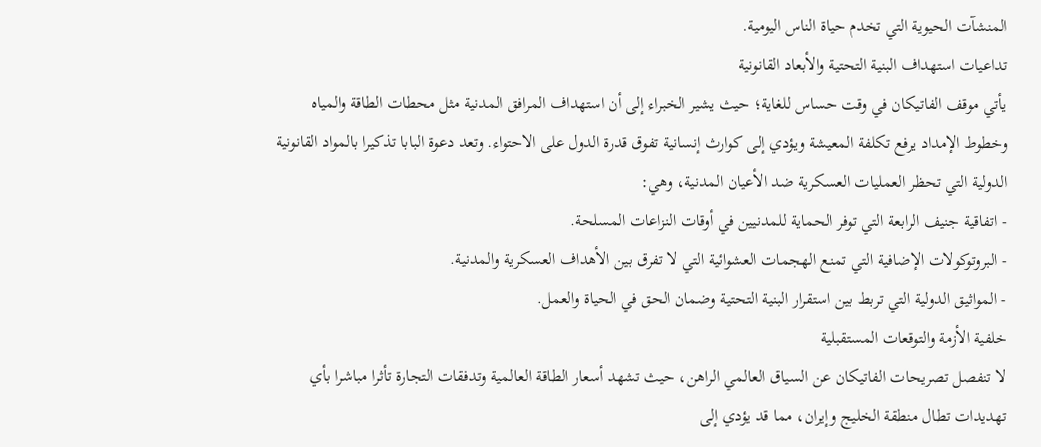المنشآت الحيوية التي تخدم حياة الناس اليومية.
تداعيات استهداف البنية التحتية والأبعاد القانونية
يأتي موقف الفاتيكان في وقت حساس للغاية؛ حيث يشير الخبراء إلى أن استهداف المرافق المدنية مثل محطات الطاقة والمياه وخطوط الإمداد يرفع تكلفة المعيشة ويؤدي إلى كوارث إنسانية تفوق قدرة الدول على الاحتواء. وتعد دعوة البابا تذكيرا بالمواد القانونية الدولية التي تحظر العمليات العسكرية ضد الأعيان المدنية، وهي:
- اتفاقية جنيف الرابعة التي توفر الحماية للمدنيين في أوقات النزاعات المسلحة.
- البروتوكولات الإضافية التي تمنع الهجمات العشوائية التي لا تفرق بين الأهداف العسكرية والمدنية.
- المواثيق الدولية التي تربط بين استقرار البنية التحتية وضمان الحق في الحياة والعمل.
خلفية الأزمة والتوقعات المستقبلية
لا تنفصل تصريحات الفاتيكان عن السياق العالمي الراهن، حيث تشهد أسعار الطاقة العالمية وتدفقات التجارة تأثرا مباشرا بأي تهديدات تطال منطقة الخليج وإيران، مما قد يؤدي إلى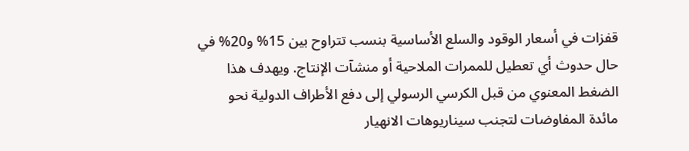قفزات في أسعار الوقود والسلع الأساسية بنسب تتراوح بين 15% و20% في حال حدوث أي تعطيل للممرات الملاحية أو منشآت الإنتاج. ويهدف هذا الضغط المعنوي من قبل الكرسي الرسولي إلى دفع الأطراف الدولية نحو مائدة المفاوضات لتجنب سيناريوهات الانهيار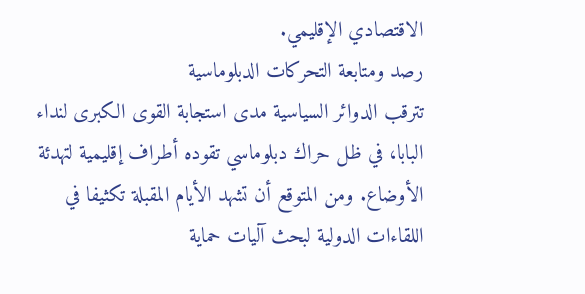الاقتصادي الإقليمي.
رصد ومتابعة التحركات الدبلوماسية
تترقب الدوائر السياسية مدى استجابة القوى الكبرى لنداء البابا، في ظل حراك دبلوماسي تقوده أطراف إقليمية لتهدئة الأوضاع. ومن المتوقع أن تشهد الأيام المقبلة تكثيفا في اللقاءات الدولية لبحث آليات حماية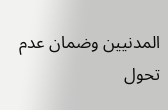المدنيين وضمان عدم تحول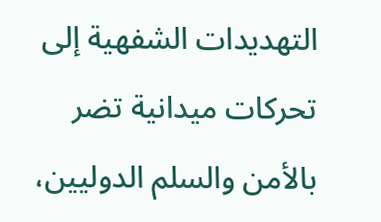التهديدات الشفهية إلى تحركات ميدانية تضر بالأمن والسلم الدوليين،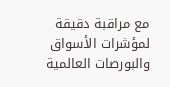مع مراقبة دقيقة لمؤشرات الأسواق والبورصات العالمية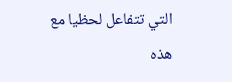التي تتفاعل لحظيا مع هذه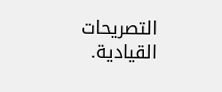التصريحات القيادية.